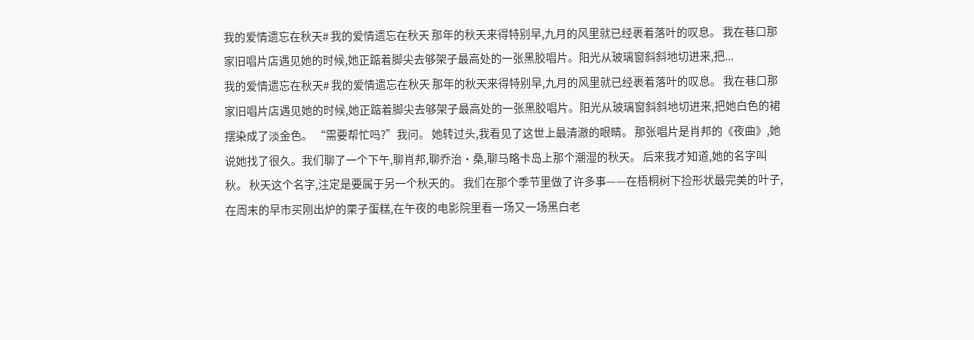我的爱情遗忘在秋天# 我的爱情遗忘在秋天 那年的秋天来得特别早,九月的风里就已经裹着落叶的叹息。 我在巷口那家旧唱片店遇见她的时候,她正踮着脚尖去够架子最高处的一张黑胶唱片。阳光从玻璃窗斜斜地切进来,把...
我的爱情遗忘在秋天# 我的爱情遗忘在秋天 那年的秋天来得特别早,九月的风里就已经裹着落叶的叹息。 我在巷口那家旧唱片店遇见她的时候,她正踮着脚尖去够架子最高处的一张黑胶唱片。阳光从玻璃窗斜斜地切进来,把她白色的裙摆染成了淡金色。 “需要帮忙吗?”我问。 她转过头,我看见了这世上最清澈的眼睛。 那张唱片是肖邦的《夜曲》,她说她找了很久。我们聊了一个下午,聊肖邦,聊乔治·桑,聊马略卡岛上那个潮湿的秋天。 后来我才知道,她的名字叫秋。 秋天这个名字,注定是要属于另一个秋天的。 我们在那个季节里做了许多事——在梧桐树下捡形状最完美的叶子,在周末的早市买刚出炉的栗子蛋糕,在午夜的电影院里看一场又一场黑白老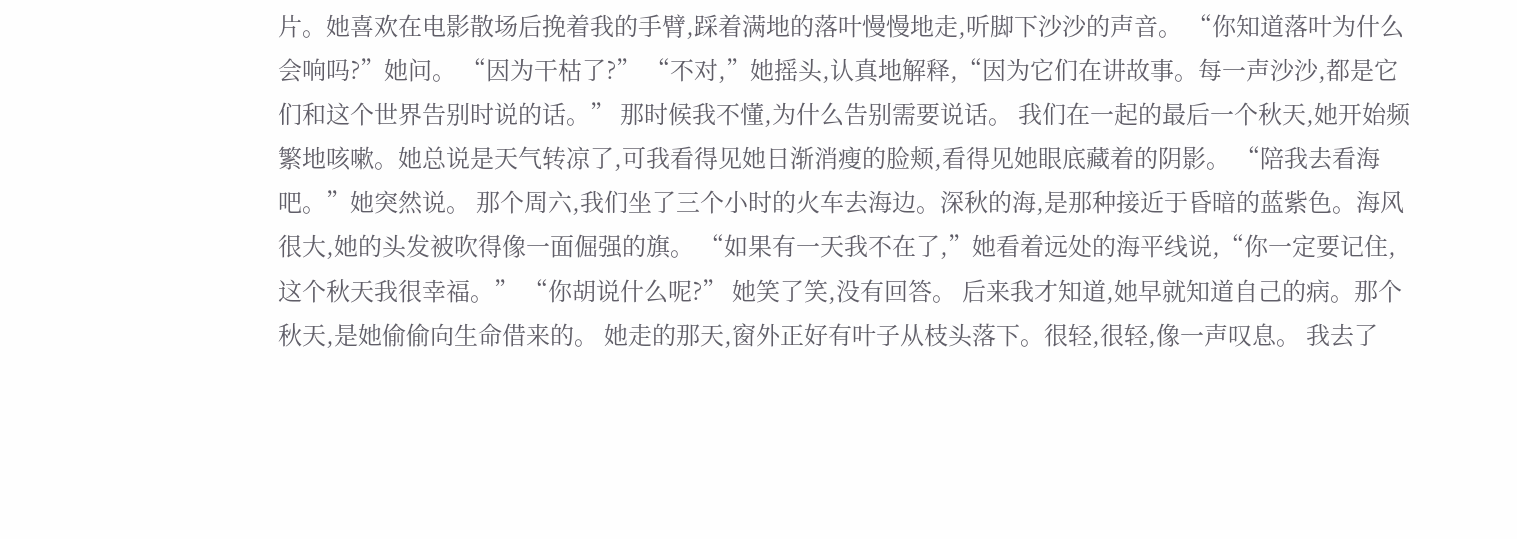片。她喜欢在电影散场后挽着我的手臂,踩着满地的落叶慢慢地走,听脚下沙沙的声音。 “你知道落叶为什么会响吗?”她问。 “因为干枯了?” “不对,”她摇头,认真地解释,“因为它们在讲故事。每一声沙沙,都是它们和这个世界告别时说的话。” 那时候我不懂,为什么告别需要说话。 我们在一起的最后一个秋天,她开始频繁地咳嗽。她总说是天气转凉了,可我看得见她日渐消瘦的脸颊,看得见她眼底藏着的阴影。 “陪我去看海吧。”她突然说。 那个周六,我们坐了三个小时的火车去海边。深秋的海,是那种接近于昏暗的蓝紫色。海风很大,她的头发被吹得像一面倔强的旗。 “如果有一天我不在了,”她看着远处的海平线说,“你一定要记住,这个秋天我很幸福。” “你胡说什么呢?” 她笑了笑,没有回答。 后来我才知道,她早就知道自己的病。那个秋天,是她偷偷向生命借来的。 她走的那天,窗外正好有叶子从枝头落下。很轻,很轻,像一声叹息。 我去了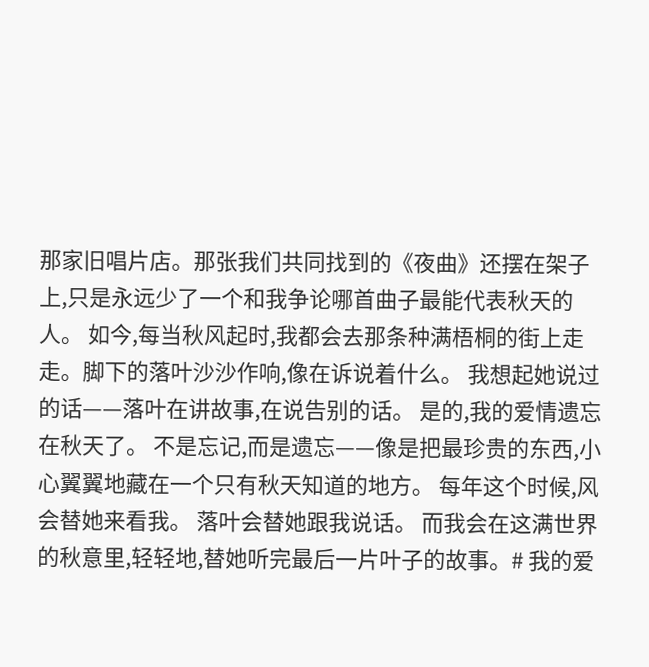那家旧唱片店。那张我们共同找到的《夜曲》还摆在架子上,只是永远少了一个和我争论哪首曲子最能代表秋天的人。 如今,每当秋风起时,我都会去那条种满梧桐的街上走走。脚下的落叶沙沙作响,像在诉说着什么。 我想起她说过的话——落叶在讲故事,在说告别的话。 是的,我的爱情遗忘在秋天了。 不是忘记,而是遗忘——像是把最珍贵的东西,小心翼翼地藏在一个只有秋天知道的地方。 每年这个时候,风会替她来看我。 落叶会替她跟我说话。 而我会在这满世界的秋意里,轻轻地,替她听完最后一片叶子的故事。# 我的爱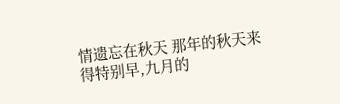情遗忘在秋天 那年的秋天来得特别早,九月的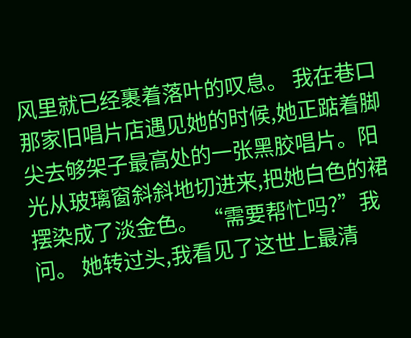风里就已经裹着落叶的叹息。 我在巷口那家旧唱片店遇见她的时候,她正踮着脚尖去够架子最高处的一张黑胶唱片。阳光从玻璃窗斜斜地切进来,把她白色的裙摆染成了淡金色。 “需要帮忙吗?”我问。 她转过头,我看见了这世上最清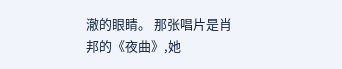澈的眼睛。 那张唱片是肖邦的《夜曲》,她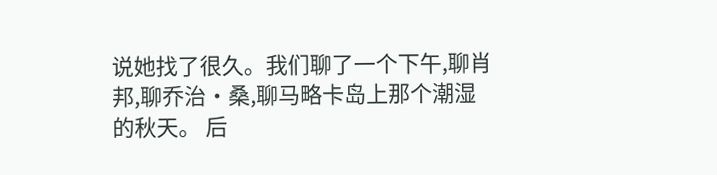说她找了很久。我们聊了一个下午,聊肖邦,聊乔治·桑,聊马略卡岛上那个潮湿的秋天。 后